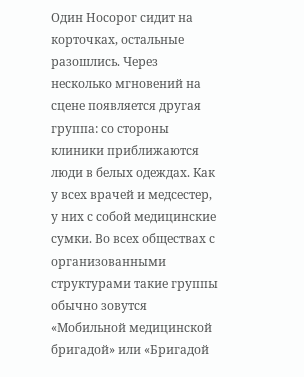Один Носорог сидит на корточках, остальные разошлись. Через несколько мгновений на сцене появляется другая группа: со стороны клиники приближаются люди в белых одеждах. Как у всех врачей и медсестер, у них с собой медицинские сумки. Во всех обществах с организованными структурами такие группы обычно зовутся «Мобильной медицинской бригадой» или «Бригадой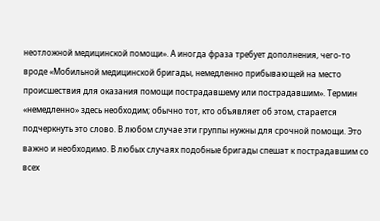неотложной медицинской помощи». А иногда фраза требует дополнения, чего-то вроде «Мобильной медицинской бригады, немедленно прибывающей на место происшествия для оказания помощи пострадавшему или пострадавшим». Термин «немедленно» здесь необходим; обычно тот, кто объявляет об этом, старается подчеркнуть это слово. В любом случае эти группы нужны для срочной помощи. Это важно и необходимо. В любых случаях подобные бригады спешат к пострадавшим со всех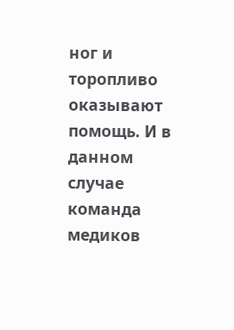ног и торопливо оказывают помощь. И в данном случае команда медиков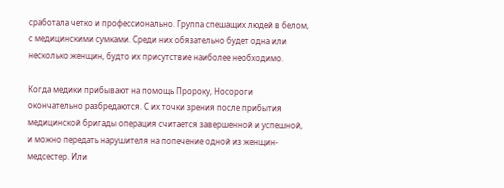сработала четко и профессионально. Группа спешащих людей в белом, с медицинскими сумками. Среди них обязательно будет одна или несколько женщин, будто их присутствие наиболее необходимо.

Когда медики прибывают на помощь Пророку, Носороги окончательно разбредаются. С их точки зрения после прибытия медицинской бригады операция считается завершенной и успешной, и можно передать нарушителя на попечение одной из женщин-медсестер. Или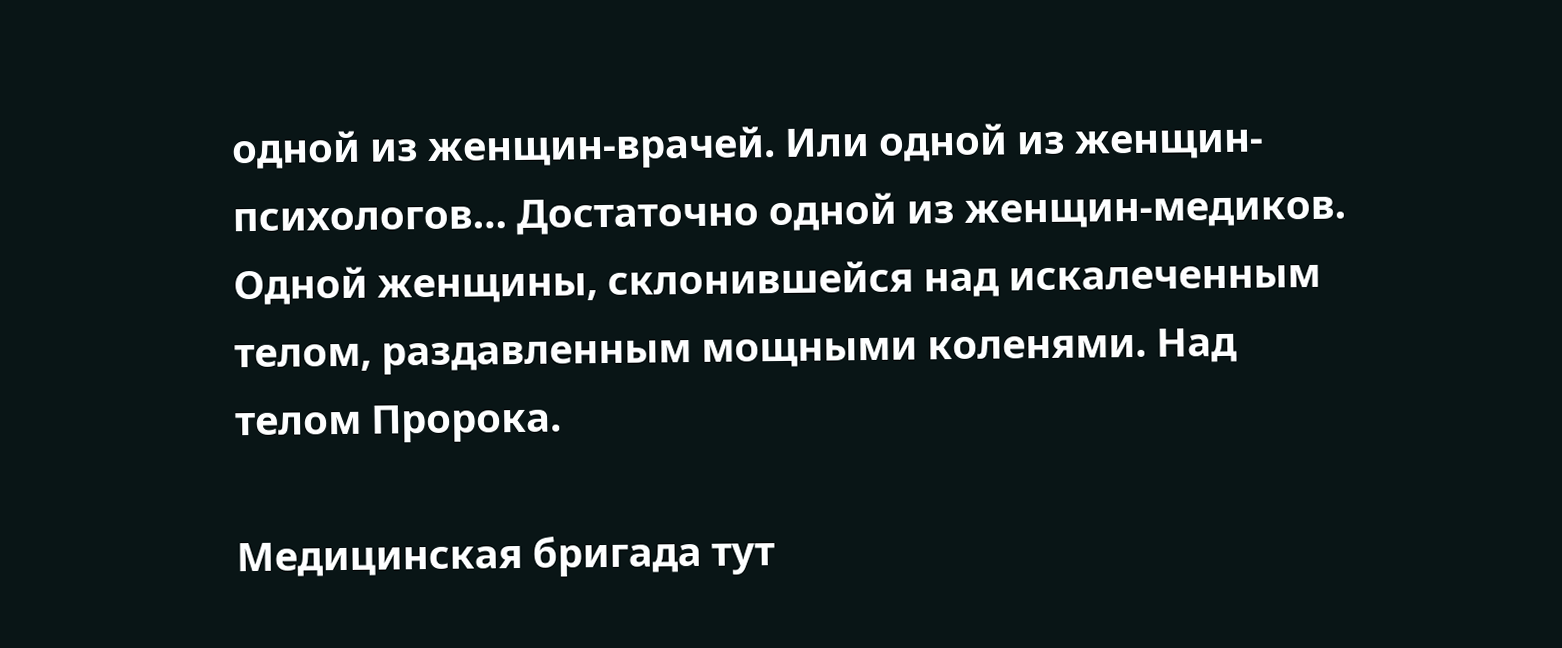одной из женщин-врачей. Или одной из женщин-психологов… Достаточно одной из женщин-медиков. Одной женщины, склонившейся над искалеченным телом, раздавленным мощными коленями. Над телом Пророка.

Медицинская бригада тут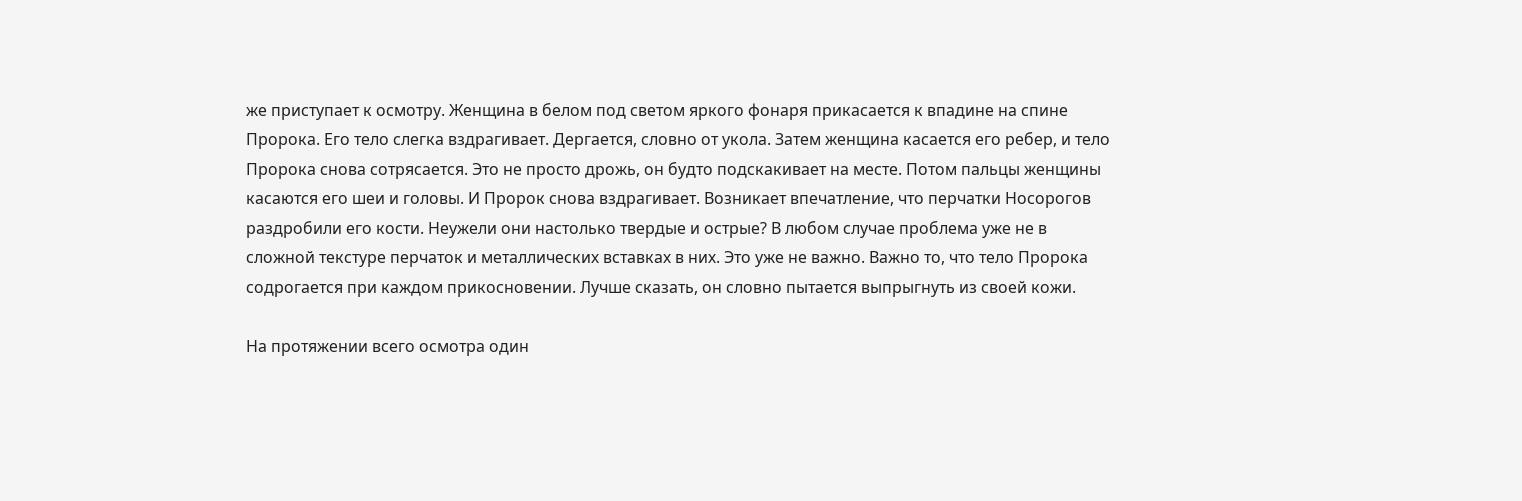же приступает к осмотру. Женщина в белом под светом яркого фонаря прикасается к впадине на спине Пророка. Его тело слегка вздрагивает. Дергается, словно от укола. Затем женщина касается его ребер, и тело Пророка снова сотрясается. Это не просто дрожь, он будто подскакивает на месте. Потом пальцы женщины касаются его шеи и головы. И Пророк снова вздрагивает. Возникает впечатление, что перчатки Носорогов раздробили его кости. Неужели они настолько твердые и острые? В любом случае проблема уже не в сложной текстуре перчаток и металлических вставках в них. Это уже не важно. Важно то, что тело Пророка содрогается при каждом прикосновении. Лучше сказать, он словно пытается выпрыгнуть из своей кожи.

На протяжении всего осмотра один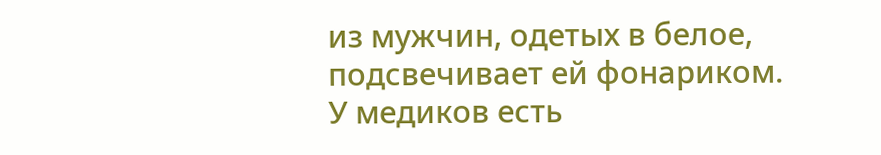из мужчин, одетых в белое, подсвечивает ей фонариком. У медиков есть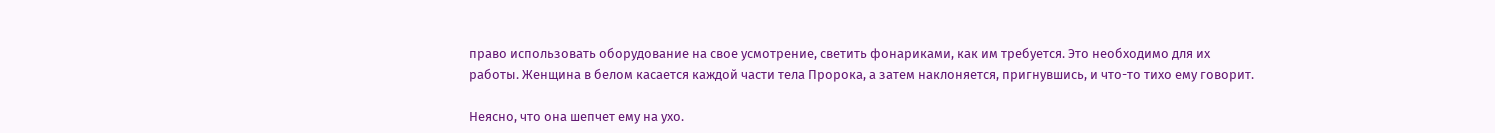право использовать оборудование на свое усмотрение, светить фонариками, как им требуется. Это необходимо для их работы. Женщина в белом касается каждой части тела Пророка, а затем наклоняется, пригнувшись, и что-то тихо ему говорит.

Неясно, что она шепчет ему на ухо.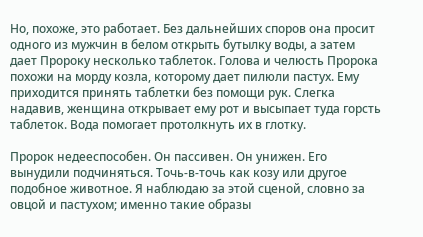Но, похоже, это работает. Без дальнейших споров она просит одного из мужчин в белом открыть бутылку воды, а затем дает Пророку несколько таблеток. Голова и челюсть Пророка похожи на морду козла, которому дает пилюли пастух. Ему приходится принять таблетки без помощи рук. Слегка надавив, женщина открывает ему рот и высыпает туда горсть таблеток. Вода помогает протолкнуть их в глотку.

Пророк недееспособен. Он пассивен. Он унижен. Его вынудили подчиняться. Точь-в-точь как козу или другое подобное животное. Я наблюдаю за этой сценой, словно за овцой и пастухом; именно такие образы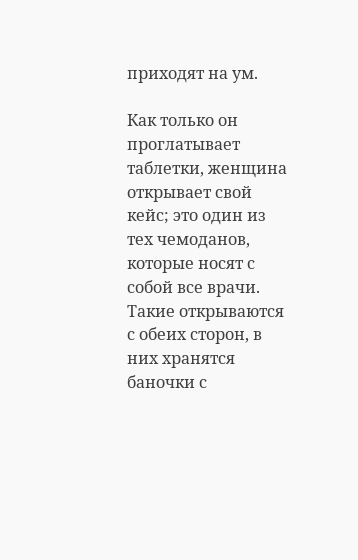приходят на ум.

Как только он проглатывает таблетки, женщина открывает свой кейс; это один из тех чемоданов, которые носят с собой все врачи. Такие открываются с обеих сторон, в них хранятся баночки с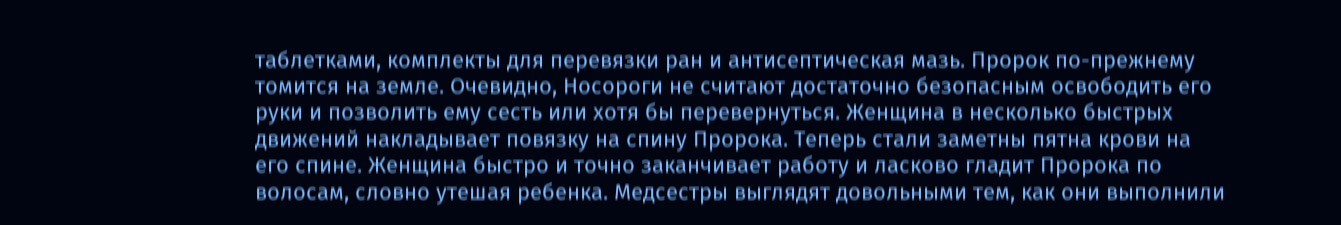таблетками, комплекты для перевязки ран и антисептическая мазь. Пророк по-прежнему томится на земле. Очевидно, Носороги не считают достаточно безопасным освободить его руки и позволить ему сесть или хотя бы перевернуться. Женщина в несколько быстрых движений накладывает повязку на спину Пророка. Теперь стали заметны пятна крови на его спине. Женщина быстро и точно заканчивает работу и ласково гладит Пророка по волосам, словно утешая ребенка. Медсестры выглядят довольными тем, как они выполнили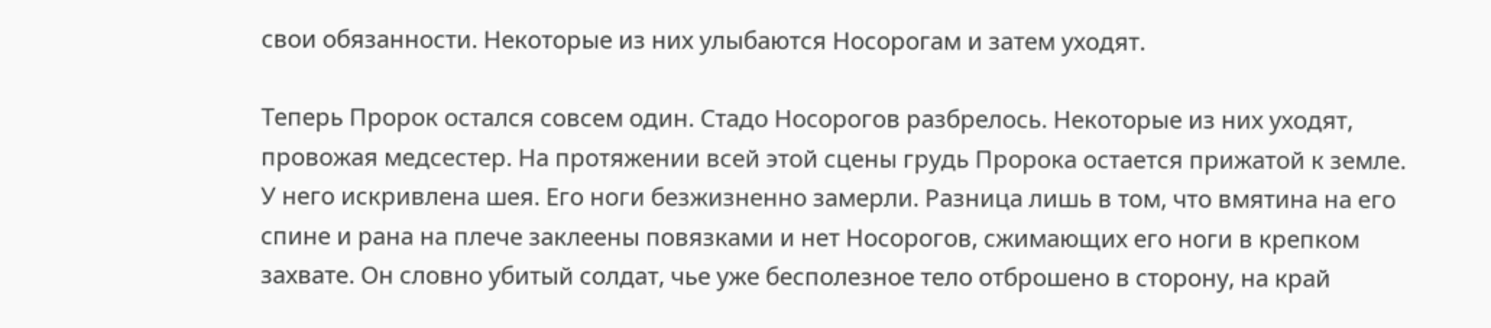свои обязанности. Некоторые из них улыбаются Носорогам и затем уходят.

Теперь Пророк остался совсем один. Стадо Носорогов разбрелось. Некоторые из них уходят, провожая медсестер. На протяжении всей этой сцены грудь Пророка остается прижатой к земле. У него искривлена шея. Его ноги безжизненно замерли. Разница лишь в том, что вмятина на его спине и рана на плече заклеены повязками и нет Носорогов, сжимающих его ноги в крепком захвате. Он словно убитый солдат, чье уже бесполезное тело отброшено в сторону, на край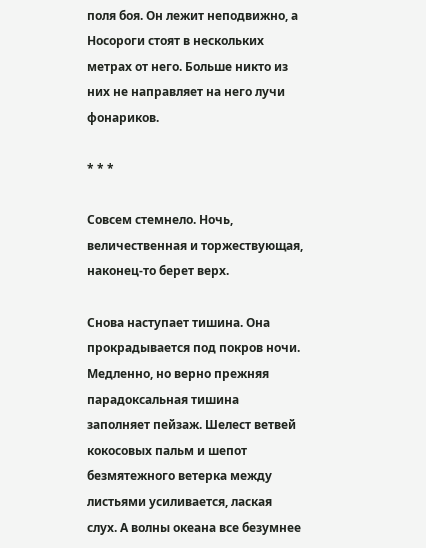поля боя. Он лежит неподвижно, а Носороги стоят в нескольких метрах от него. Больше никто из них не направляет на него лучи фонариков.

* * *

Совсем стемнело. Ночь, величественная и торжествующая, наконец-то берет верх.

Снова наступает тишина. Она прокрадывается под покров ночи. Медленно, но верно прежняя парадоксальная тишина заполняет пейзаж. Шелест ветвей кокосовых пальм и шепот безмятежного ветерка между листьями усиливается, лаская слух. А волны океана все безумнее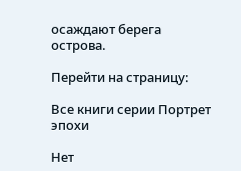осаждают берега острова.

Перейти на страницу:

Все книги серии Портрет эпохи

Нет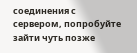соединения с сервером, попробуйте зайти чуть позже